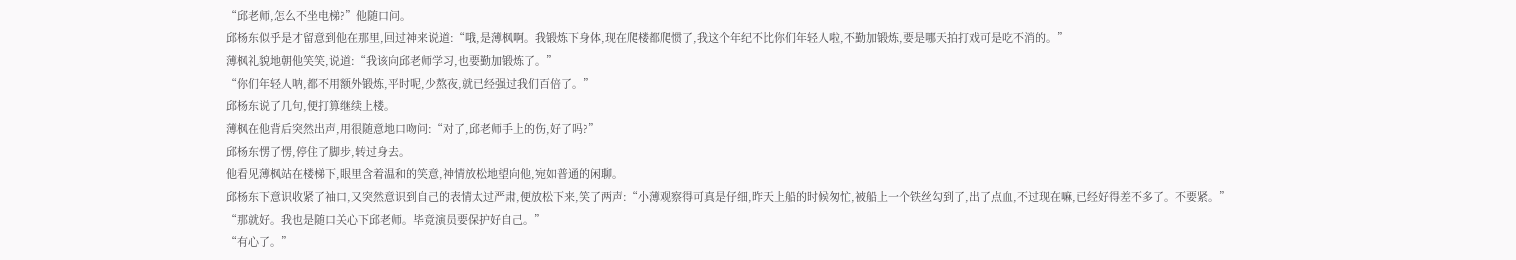“邱老师,怎么不坐电梯?”他随口问。
邱杨东似乎是才留意到他在那里,回过神来说道:“哦,是薄枫啊。我锻炼下身体,现在爬楼都爬惯了,我这个年纪不比你们年轻人啦,不勤加锻炼,要是哪天拍打戏可是吃不消的。”
薄枫礼貌地朝他笑笑,说道:“我该向邱老师学习,也要勤加锻炼了。”
“你们年轻人呐,都不用额外锻炼,平时呢,少熬夜,就已经强过我们百倍了。”
邱杨东说了几句,便打算继续上楼。
薄枫在他背后突然出声,用很随意地口吻问:“对了,邱老师手上的伤,好了吗?”
邱杨东愣了愣,停住了脚步,转过身去。
他看见薄枫站在楼梯下,眼里含着温和的笑意,神情放松地望向他,宛如普通的闲聊。
邱杨东下意识收紧了袖口,又突然意识到自己的表情太过严肃,便放松下来,笑了两声:“小薄观察得可真是仔细,昨天上船的时候匆忙,被船上一个铁丝勾到了,出了点血,不过现在嘛,已经好得差不多了。不要紧。”
“那就好。我也是随口关心下邱老师。毕竟演员要保护好自己。”
“有心了。”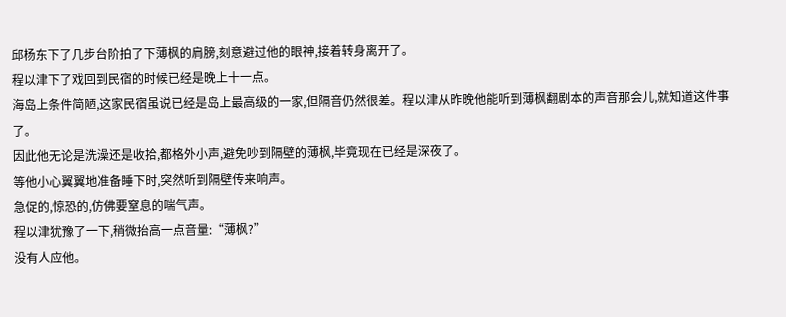邱杨东下了几步台阶拍了下薄枫的肩膀,刻意避过他的眼神,接着转身离开了。
程以津下了戏回到民宿的时候已经是晚上十一点。
海岛上条件简陋,这家民宿虽说已经是岛上最高级的一家,但隔音仍然很差。程以津从昨晚他能听到薄枫翻剧本的声音那会儿,就知道这件事了。
因此他无论是洗澡还是收拾,都格外小声,避免吵到隔壁的薄枫,毕竟现在已经是深夜了。
等他小心翼翼地准备睡下时,突然听到隔壁传来响声。
急促的,惊恐的,仿佛要窒息的喘气声。
程以津犹豫了一下,稍微抬高一点音量:“薄枫?”
没有人应他。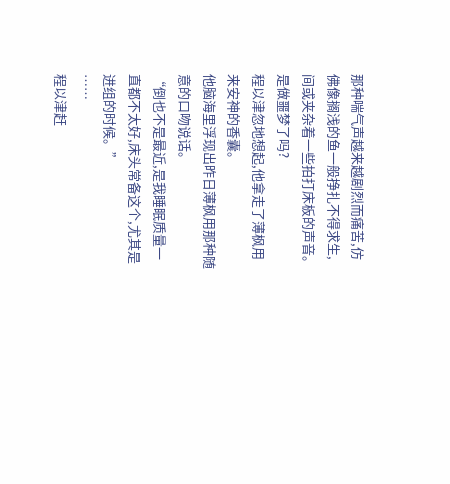那种喘气声越来越剧烈而痛苦,仿佛像搁浅的鱼一般挣扎不得求生,间或夹杂着一些拍打床板的声音。
是做噩梦了吗?
程以津忽地想起,他拿走了薄枫用来安神的香囊。
他脑海里浮现出昨日薄枫用那种随意的口吻说话。
“倒也不是最近,是我睡眠质量一直都不太好,床头常备这个,尤其是进组的时候。”
……
程以津赶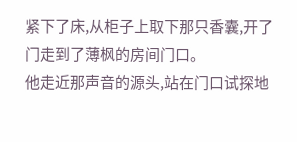紧下了床,从柜子上取下那只香囊,开了门走到了薄枫的房间门口。
他走近那声音的源头,站在门口试探地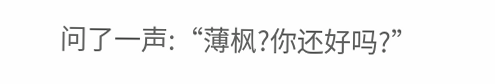问了一声:“薄枫?你还好吗?”